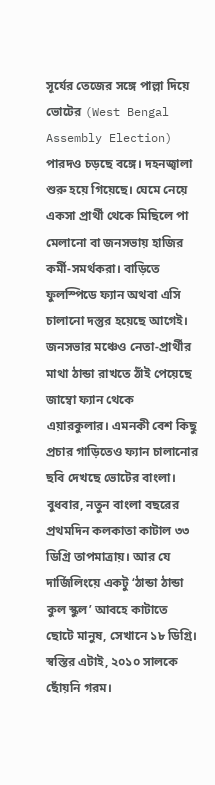সূর্যের তেজের সঙ্গে পাল্লা দিয়ে ভোটের (West Bengal Assembly Election) পারদও চড়ছে বঙ্গে। দহনজ্বালা শুরু হয়ে গিয়েছে। ঘেমে নেয়ে একসা প্রার্থী থেকে মিছিলে পা মেলানো বা জনসভায় হাজির কর্মী-সমর্থকরা। বাড়িতে ফুলস্পিডে ফ্যান অথবা এসি চালানো দস্তুর হয়েছে আগেই। জনসভার মঞ্চেও নেতা-প্রার্থীর মাথা ঠান্ডা রাখতে ঠাঁই পেয়েছে জাম্বো ফ্যান থেকে এয়ারকুলার। এমনকী বেশ কিছু প্রচার গাড়িতেও ফ্যান চালানোর ছবি দেখছে ভোটের বাংলা।
বুধবার, নতুন বাংলা বছরের প্রথমদিন কলকাতা কাটাল ৩৩ ডিগ্রি তাপমাত্রায়। আর যে দার্জিলিংয়ে একটু ‘ঠান্ডা ঠান্ডা কুল স্কুল’ আবহে কাটাতে ছোটে মানুষ, সেখানে ১৮ ডিগ্রি। স্বস্তির এটাই, ২০১০ সালকে ছোঁয়নি গরম।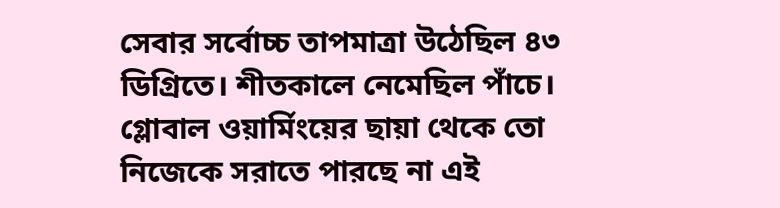সেবার সর্বোচ্চ তাপমাত্রা উঠেছিল ৪৩ ডিগ্রিতে। শীতকালে নেমেছিল পাঁচে। গ্লোবাল ওয়ার্মিংয়ের ছায়া থেকে তো নিজেকে সরাতে পারছে না এই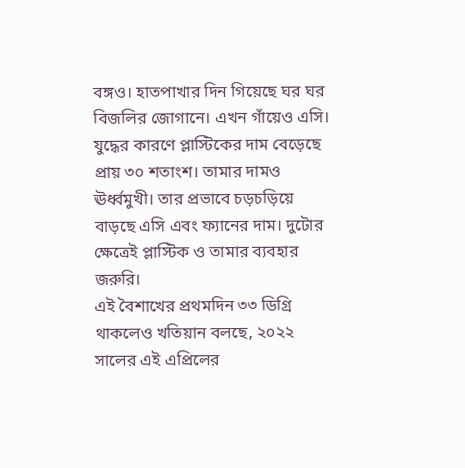বঙ্গও। হাতপাখার দিন গিয়েছে ঘর ঘর বিজলির জোগানে। এখন গাঁয়েও এসি। যুদ্ধের কারণে প্লাস্টিকের দাম বেড়েছে প্রায় ৩০ শতাংশ। তামার দামও ঊর্ধ্বমুখী। তার প্রভাবে চড়চড়িয়ে বাড়ছে এসি এবং ফ্যানের দাম। দুটোর ক্ষেত্রেই প্লাস্টিক ও তামার ব্যবহার জরুরি।
এই বৈশাখের প্রথমদিন ৩৩ ডিগ্রি থাকলেও খতিয়ান বলছে, ২০২২ সালের এই এপ্রিলের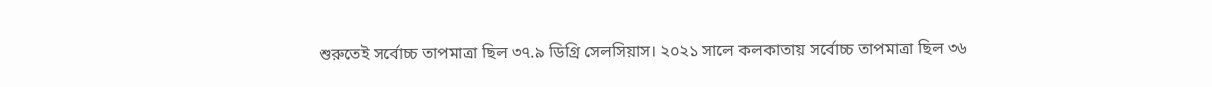শুরুতেই সর্বোচ্চ তাপমাত্রা ছিল ৩৭.৯ ডিগ্রি সেলসিয়াস। ২০২১ সালে কলকাতায় সর্বোচ্চ তাপমাত্রা ছিল ৩৬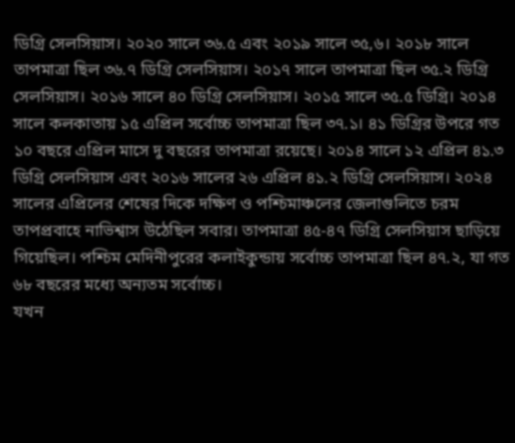ডিগ্রি সেলসিয়াস। ২০২০ সালে ৩৬.৫ এবং ২০১৯ সালে ৩৫,৬। ২০১৮ সালে তাপমাত্রা ছিল ৩৬.৭ ডিগ্রি সেলসিয়াস। ২০১৭ সালে তাপমাত্রা ছিল ৩৫.২ ডিগ্রি সেলসিয়াস। ২০১৬ সালে ৪০ ডিগ্রি সেলসিয়াস। ২০১৫ সালে ৩৫.৫ ডিগ্রি। ২০১৪ সালে কলকাতায় ১৫ এপ্রিল সর্বোচ্চ তাপমাত্রা ছিল ৩৭.১। ৪১ ডিগ্রির উপরে গত ১০ বছরে এপ্রিল মাসে দু বছরের তাপমাত্রা রয়েছে। ২০১৪ সালে ১২ এপ্রিল ৪১.৩ ডিগ্রি সেলসিয়াস এবং ২০১৬ সালের ২৬ এপ্রিল ৪১.২ ডিগ্রি সেলসিয়াস। ২০২৪ সালের এপ্রিলের শেষের দিকে দক্ষিণ ও পশ্চিমাঞ্চলের জেলাগুলিতে চরম তাপপ্রবাহে নাভিশ্বাস উঠেছিল সবার। তাপমাত্রা ৪৫-৪৭ ডিগ্রি সেলসিয়াস ছাড়িয়ে গিয়েছিল। পশ্চিম মেদিনীপুরের কলাইকুন্ডায় সর্বোচ্চ তাপমাত্রা ছিল ৪৭.২, যা গত ৬৮ বছরের মধ্যে অন্যতম সর্বোচ্চ।
যখন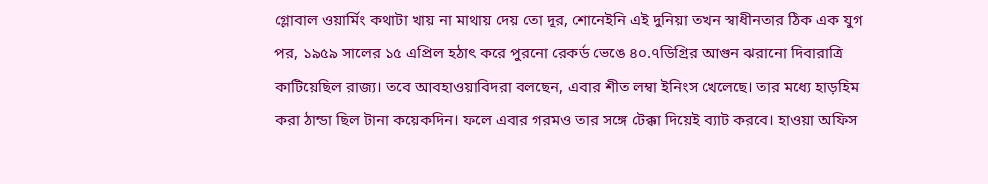গ্লোবাল ওয়ার্মিং কথাটা খায় না মাথায় দেয় তো দূর, শোনেইনি এই দুনিয়া তখন স্বাধীনতার ঠিক এক যুগ পর, ১৯৫৯ সালের ১৫ এপ্রিল হঠাৎ করে পুরনো রেকর্ড ভেঙে ৪০.৭ডিগ্রির আগুন ঝরানো দিবারাত্রি কাটিয়েছিল রাজ্য। তবে আবহাওয়াবিদরা বলছেন, এবার শীত লম্বা ইনিংস খেলেছে। তার মধ্যে হাড়হিম করা ঠান্ডা ছিল টানা কয়েকদিন। ফলে এবার গরমও তার সঙ্গে টেক্কা দিয়েই ব্যাট করবে। হাওয়া অফিস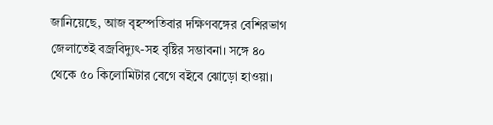জানিয়েছে, আজ বৃহস্পতিবার দক্ষিণবঙ্গের বেশিরভাগ জেলাতেই বজ্রবিদ্যুৎ-সহ বৃষ্টির সম্ভাবনা। সঙ্গে ৪০ থেকে ৫০ কিলোমিটার বেগে বইবে ঝোড়ো হাওয়া।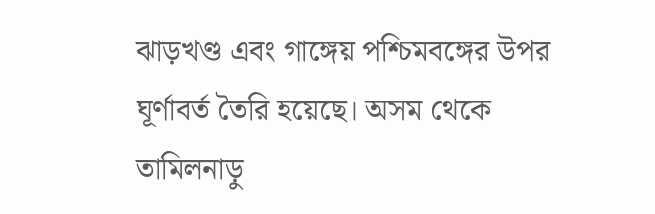ঝাড়খণ্ড এবং গাঙ্গেয় পশ্চিমবঙ্গের উপর ঘূর্ণাবর্ত তৈরি হয়েছে। অসম থেকে তামিলনাড়ু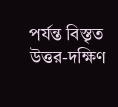পর্যন্ত বিস্তৃত উত্তর-দক্ষিণ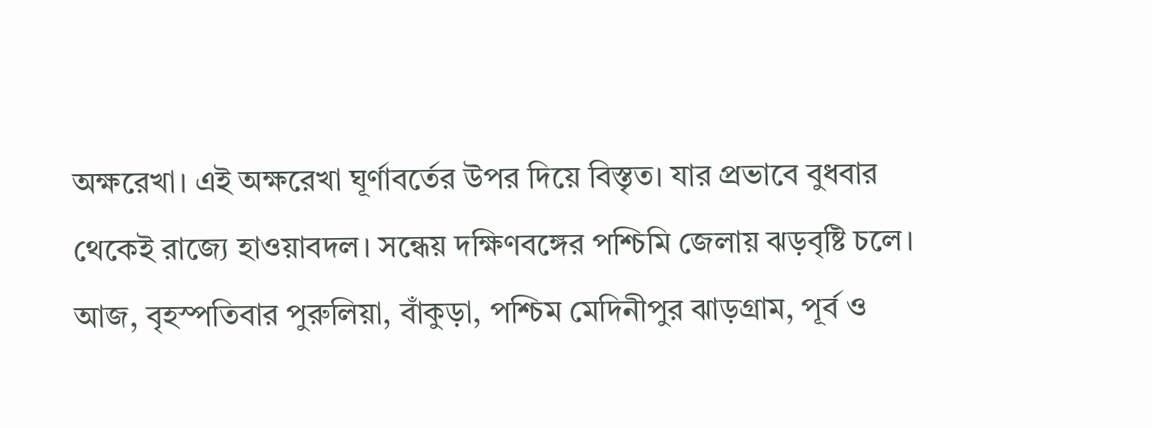অক্ষরেখা। এই অক্ষরেখা ঘূর্ণাবর্তের উপর দিয়ে বিস্তৃত। যার প্রভাবে বুধবার থেকেই রাজ্যে হাওয়াবদল। সন্ধেয় দক্ষিণবঙ্গের পশ্চিমি জেলায় ঝড়বৃষ্টি চলে। আজ, বৃহস্পতিবার পুরুলিয়া, বাঁকুড়া, পশ্চিম মেদিনীপুর ঝাড়গ্রাম, পূর্ব ও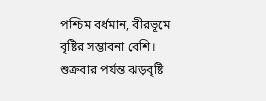পশ্চিম বর্ধমান, বীরভূমে বৃষ্টির সম্ভাবনা বেশি। শুক্রবার পর্যন্ত ঝড়বৃষ্টি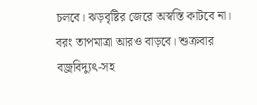চলবে। ঝড়বৃষ্টির জেরে অস্বস্তি কাটবে না। বরং তাপমাত্রা আরও বাড়বে। শুক্রবার বজ্রবিদ্যুৎ-সহ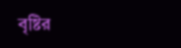বৃষ্টির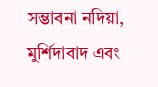সম্ভাবনা নদিয়া, মুর্শিদাবাদ এবং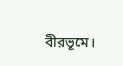বীরভূমে।